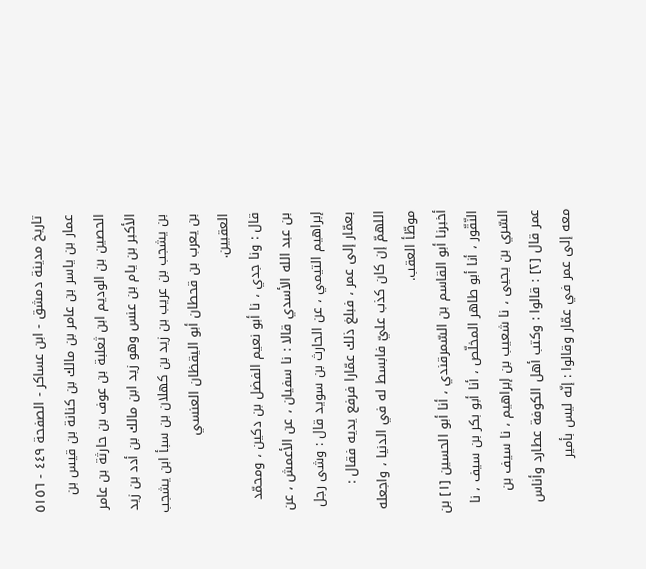تاريخ مدينة دمشق - ابن عساكر - الصفحة ٤٤٩ - ٥١٥٦ عمار بن ياسر بن عامر بن مالك بن كنانة بن قيس بن الحصين بن الوديم ابن ثعلبة بن عوف بن حارثة بن عامر الأكبر بن يام بن عنس وهو زيد ابن مالك بن أدد بن زيد بن يشجب بن عريب بن زيد بن كهلان بن سبأ ابن يشجب بن يعرب بن قحطان أبو اليقظان العنسي
العقبين.
قال : ونا جدي ، نا أبو نعيم الفضل بن دكين ، ومحمّد بن عبد الله الأسدي قالا : نا سفيان ، عن الأعمش ، عن إبراهيم التيمي ، عن الحارث بن سويد قال : وشى رجل بعمّار إلى عمر ، فبلغ ذلك عمّارا فرفع يديه فقال : اللهمّ إن كان كذب عليّ فابسط له في الدنيا ، واجعله موطّأ العقب.
أخبرنا أبو القاسم بن السّمرقندي ، أنا أبو الحسين [١] بن النّقّور ، أنا أبو طاهر المخلّص ، أنا أبو بكر بن سيف ، نا السّري بن يحيى ، نا شعيب بن إبراهيم ، نا سيف بن عمر قال [٢] : قالوا : وكتب أهل الكوفة عطارد وأناس معه إلى عمر في عمّار وقالوا : إنّه ليس بأمير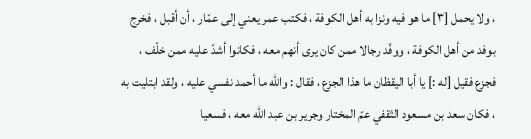، ولا يحمل [٣] ما هو فيه ونزا به أهل الكوفة ، فكتب عمر يعني إلى عمّار ، أن أقبل ، فخرج بوفد من أهل الكوفة ، ووفّد رجالا ممن كان يرى أنهم معه ، فكانوا أشدّ عليه ممن خلّف ، فجزع فقيل [له :] يا أبا اليقظان ما هذا الجزع ، فقال : والله ما أحمد نفسي عليه ، ولقد ابتليت به ، فكان سعد بن مسعود الثقفي عمّ المختار وجرير بن عبد الله معه ، فسعيا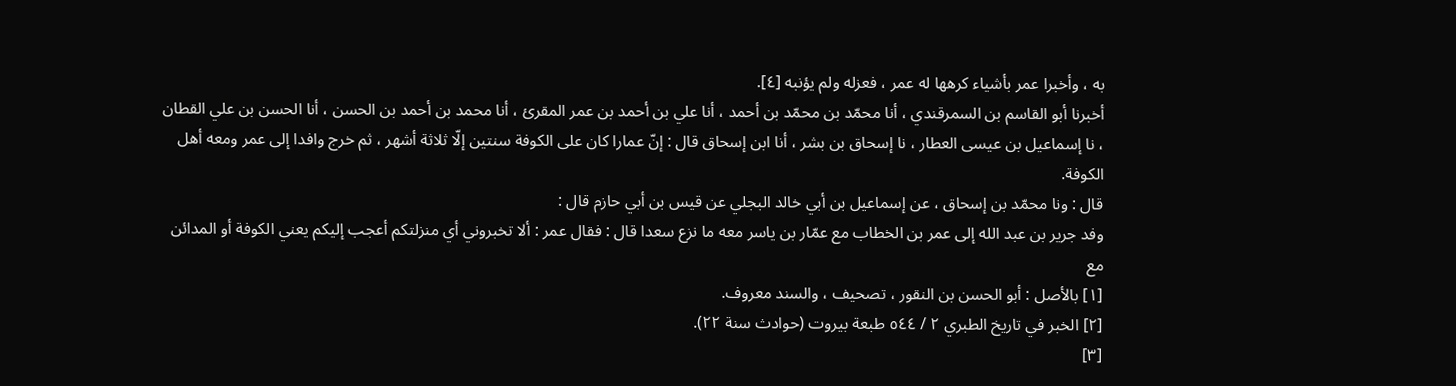به ، وأخبرا عمر بأشياء كرهها له عمر ، فعزله ولم يؤنبه [٤].
أخبرنا أبو القاسم بن السمرقندي ، أنا محمّد بن محمّد بن أحمد ، أنا علي بن أحمد بن عمر المقرئ ، أنا محمد بن أحمد بن الحسن ، أنا الحسن بن علي القطان ، نا إسماعيل بن عيسى العطار ، نا إسحاق بن بشر ، أنا ابن إسحاق قال : إنّ عمارا كان على الكوفة سنتين إلّا ثلاثة أشهر ، ثم خرج وافدا إلى عمر ومعه أهل الكوفة.
قال : ونا محمّد بن إسحاق ، عن إسماعيل بن أبي خالد البجلي عن قيس بن أبي حازم قال :
وفد جرير بن عبد الله إلى عمر بن الخطاب مع عمّار بن ياسر معه ما نزع سعدا قال : فقال عمر : ألا تخبروني أي منزلتكم أعجب إليكم يعني الكوفة أو المدائن مع
[١] بالأصل : أبو الحسن بن النقور ، تصحيف ، والسند معروف.
[٢] الخبر في تاريخ الطبري ٢ / ٥٤٤ طبعة بيروت (حوادث سنة ٢٢).
[٣]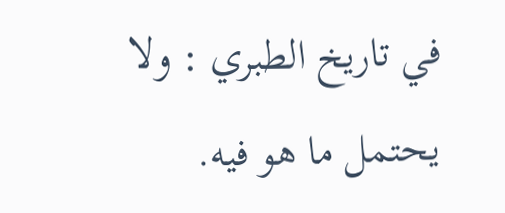في تاريخ الطبري : ولا يحتمل ما هو فيه.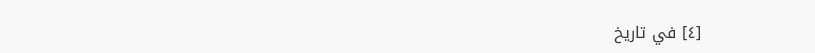[٤] في تاريخ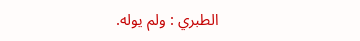الطبري : ولم يوله.